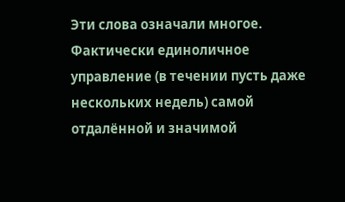Эти слова означали многое. Фактически единоличное управление (в течении пусть даже нескольких недель) самой отдалённой и значимой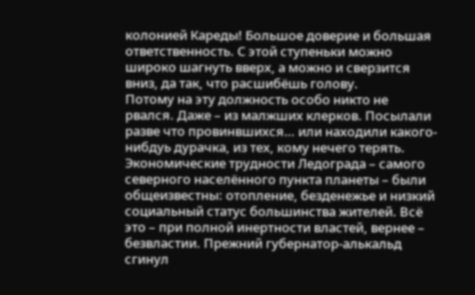колонией Кареды! Большое доверие и большая ответственность. С этой ступеньки можно широко шагнуть вверх, а можно и сверзится вниз, да так, что расшибёшь голову.
Потому на эту должность особо никто не рвался. Даже – из малжших клерков. Посылали разве что провинвшихся… или находили какого-нибдуь дурачка, из тех, кому нечего терять.
Экономические трудности Ледограда – самого северного населённого пункта планеты – были общеизвестны: отопление, безденежье и низкий социальный статус большинства жителей. Всё это – при полной инертности властей, вернее – безвластии. Прежний губернатор-алькальд сгинул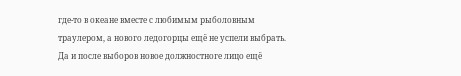где-то в океане вместе с любимым рыболовным траулером, а нового ледогорцы ещё не успели выбрать. Да и после выборов новое должностноге лицо ещё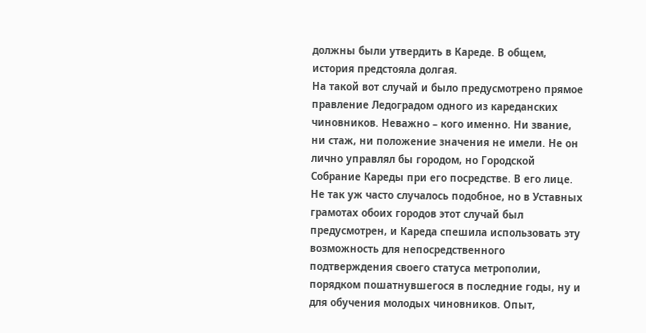должны были утвердить в Кареде. В общем, история предстояла долгая.
На такой вот случай и было предусмотрено прямое правление Ледоградом одного из кареданских чиновников. Неважно – кого именно. Ни звание, ни стаж, ни положение значения не имели. Не он лично управлял бы городом, но Городской Собрание Кареды при его посредстве. В его лице. Не так уж часто случалось подобное, но в Уставных грамотах обоих городов этот случай был предусмотрен, и Кареда спешила использовать эту возможность для непосредственного подтверждения своего статуса метрополии, порядком пошатнувшегося в последние годы, ну и для обучения молодых чиновников. Опыт,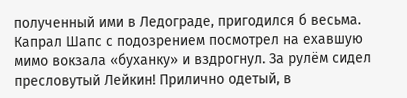полученный ими в Ледограде, пригодился б весьма.
Капрал Шапс с подозрением посмотрел на ехавшую мимо вокзала «буханку» и вздрогнул. За рулём сидел пресловутый Лейкин! Прилично одетый, в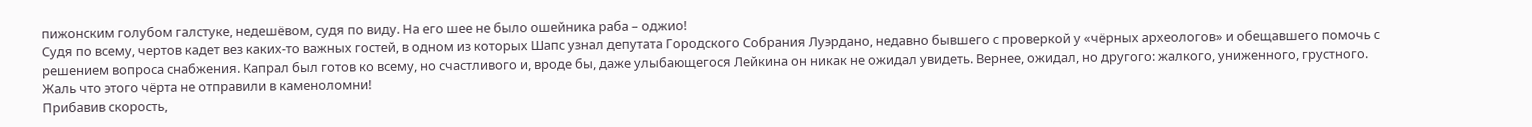пижонским голубом галстуке, недешёвом, судя по виду. На его шее не было ошейника раба – оджио!
Судя по всему, чертов кадет вез каких-то важных гостей, в одном из которых Шапс узнал депутата Городского Собрания Луэрдано, недавно бывшего с проверкой у «чёрных археологов» и обещавшего помочь с решением вопроса снабжения. Капрал был готов ко всему, но счастливого и, вроде бы, даже улыбающегося Лейкина он никак не ожидал увидеть. Вернее, ожидал, но другого: жалкого, униженного, грустного.
Жаль что этого чёрта не отправили в каменоломни!
Прибавив скорость,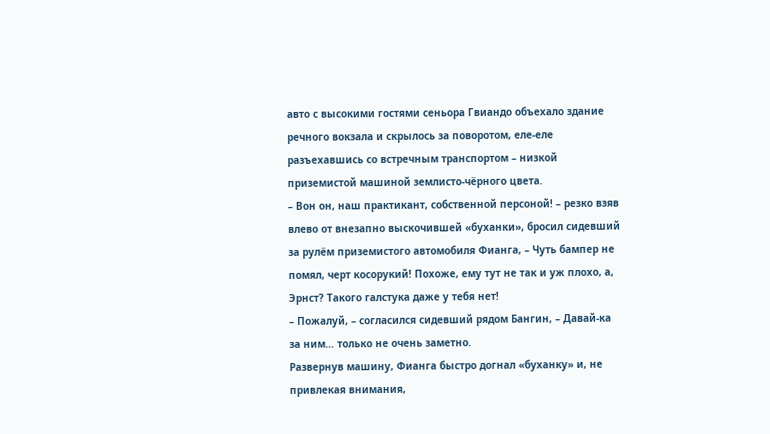авто с высокими гостями сеньора Гвиандо объехало здание речного вокзала и скрылось за поворотом, еле-еле разъехавшись со встречным транспортом – низкой приземистой машиной землисто-чёрного цвета.
– Вон он, наш практикант, собственной персоной! – резко взяв влево от внезапно выскочившей «буханки», бросил сидевший за рулём приземистого автомобиля Фианга, – Чуть бампер не помял, черт косорукий! Похоже, ему тут не так и уж плохо, а, Эрнст? Такого галстука даже у тебя нет!
– Пожалуй, – согласился сидевший рядом Бангин, – Давай-ка за ним… только не очень заметно.
Развернув машину, Фианга быстро догнал «буханку» и, не привлекая внимания,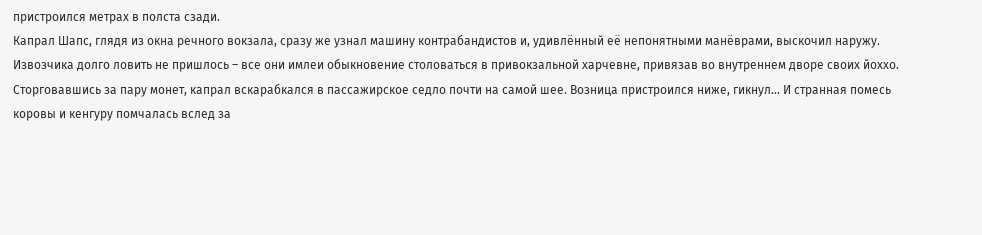пристроился метрах в полста сзади.
Капрал Шапс, глядя из окна речного вокзала, сразу же узнал машину контрабандистов и, удивлённый её непонятными манёврами, выскочил наружу. Извозчика долго ловить не пришлось – все они имлеи обыкновение столоваться в привокзальной харчевне, привязав во внутреннем дворе своих йоххо. Сторговавшись за пару монет, капрал вскарабкался в пассажирское седло почти на самой шее. Возница пристроился ниже, гикнул… И странная помесь коровы и кенгуру помчалась вслед за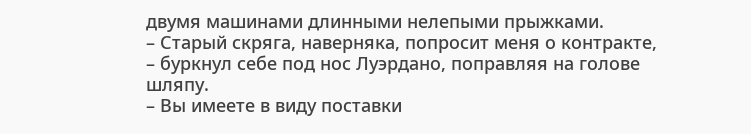двумя машинами длинными нелепыми прыжками.
– Старый скряга, наверняка, попросит меня о контракте, – буркнул себе под нос Луэрдано, поправляя на голове шляпу.
– Вы имеете в виду поставки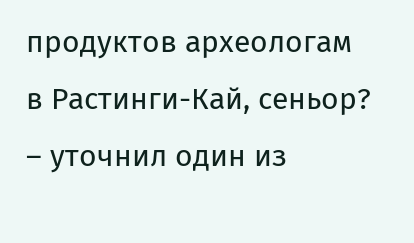продуктов археологам в Растинги-Кай, сеньор? – уточнил один из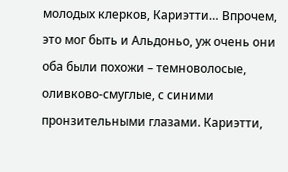молодых клерков, Кариэтти… Впрочем, это мог быть и Альдоньо, уж очень они оба были похожи – темноволосые, оливково-смуглые, с синими пронзительными глазами. Кариэтти,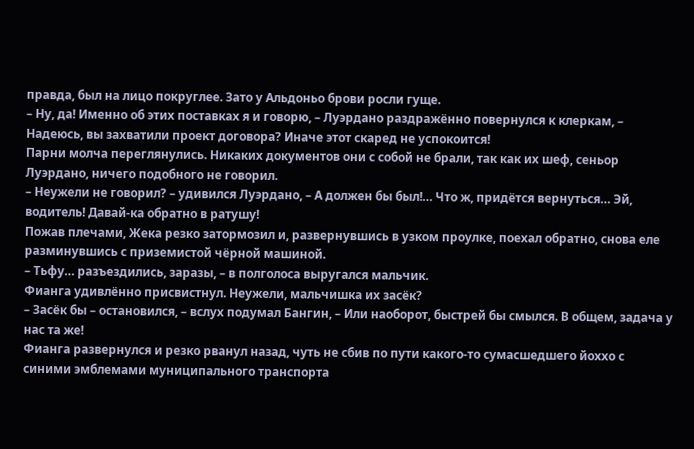правда, был на лицо покруглее. Зато у Альдоньо брови росли гуще.
– Ну, да! Именно об этих поставках я и говорю, – Луэрдано раздражённо повернулся к клеркам, – Надеюсь, вы захватили проект договора? Иначе этот скаред не успокоится!
Парни молча переглянулись. Никаких документов они с собой не брали, так как их шеф, сеньор Луэрдано, ничего подобного не говорил.
– Неужели не говорил? – удивился Луэрдано, – А должен бы был!… Что ж, придётся вернуться… Эй, водитель! Давай-ка обратно в ратушу!
Пожав плечами, Жека резко затормозил и, развернувшись в узком проулке, поехал обратно, снова еле разминувшись с приземистой чёрной машиной.
– Тьфу… разъездились, заразы, – в полголоса выругался мальчик.
Фианга удивлённо присвистнул. Неужели, мальчишка их засёк?
– Засёк бы – остановился, – вслух подумал Бангин, – Или наоборот, быстрей бы смылся. В общем, задача у нас та же!
Фианга развернулся и резко рванул назад, чуть не сбив по пути какого-то сумасшедшего йоххо с синими эмблемами муниципального транспорта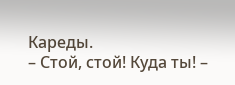Кареды.
– Стой, стой! Куда ты! –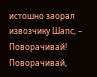истошно заорал извозчику Шапс, – Поворачивай! Поворачивай,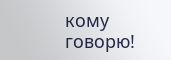кому говорю!